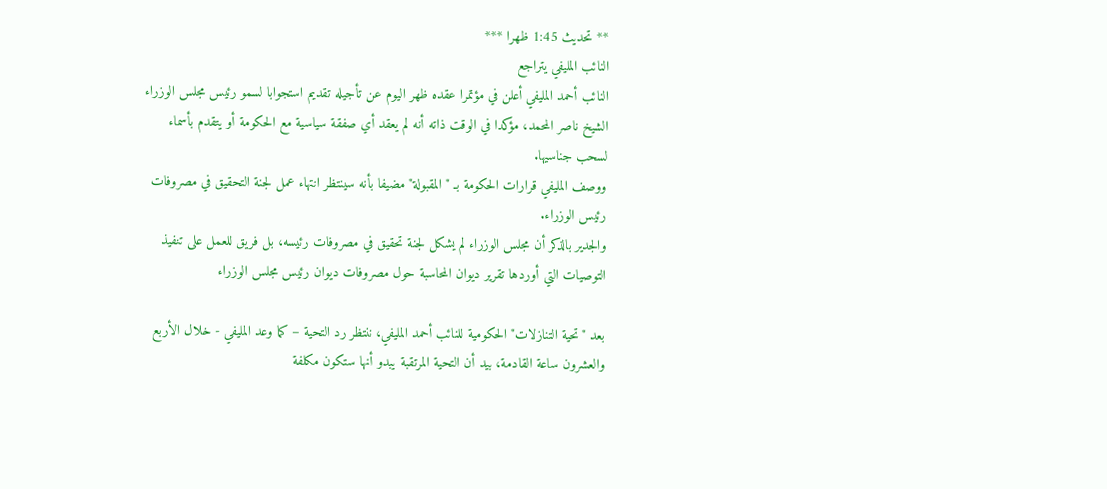** تحديث 1:45 ظهرا ***
النائب المليفي يتراجع
النائب أحمد المليفي أعلن في مؤتمرا عقده ظهر اليوم عن تأجيله تقديم استجوابا لسمو رئيس مجلس الوزراء الشيخ ناصر المحمد، مؤكدا في الوقت ذاته أنه لم يعقد أي صفقة سياسية مع الحكومة أو يتقدم بأسماء لسحب جناسيها.
ووصف المليفي قرارات الحكومة بـ "المقبولة" مضيفا بأنه سينتظر انتهاء عمل لجنة التحقيق في مصروفات رئيس الوزراء.
والجدير بالذكر أن مجلس الوزراء لم يشكل لجنة تحقيق في مصروفات رئيسه، بل فريق للعمل على تنفيذ التوصيات التي أوردها تقرير ديوان المحاسبة حول مصروفات ديوان رئيس مجلس الوزراء

بعد "تحية التنازلات" الحكومية للنائب أحمد المليفي، ننتظر رد التحية – كما وعد المليفي - خلال الأربع والعشرون ساعة القادمة، بيد أن التحية المرتقبة يبدو أنها ستكون مكلفة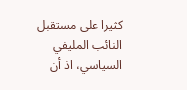كثيرا على مستقبل النائب المليفي السياسي، اذ أن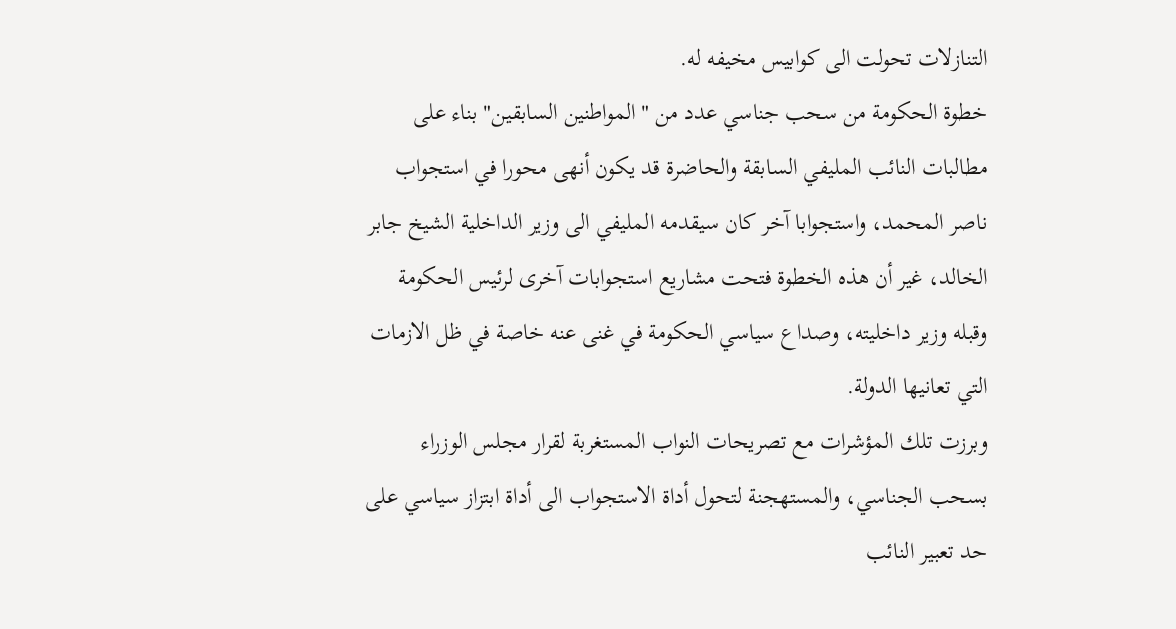التنازلات تحولت الى كوابيس مخيفه له.
خطوة الحكومة من سحب جناسي عدد من "المواطنين السابقين" بناء على مطالبات النائب المليفي السابقة والحاضرة قد يكون أنهى محورا في استجواب ناصر المحمد، واستجوابا آخر كان سيقدمه المليفي الى وزير الداخلية الشيخ جابر الخالد، غير أن هذه الخطوة فتحت مشاريع استجوابات آخرى لرئيس الحكومة وقبله وزير داخليته، وصداع سياسي الحكومة في غنى عنه خاصة في ظل الازمات التي تعانيها الدولة.
وبرزت تلك المؤشرات مع تصريحات النواب المستغربة لقرار مجلس الوزراء بسحب الجناسي، والمستهجنة لتحول أداة الاستجواب الى أداة ابتزاز سياسي على حد تعبير النائب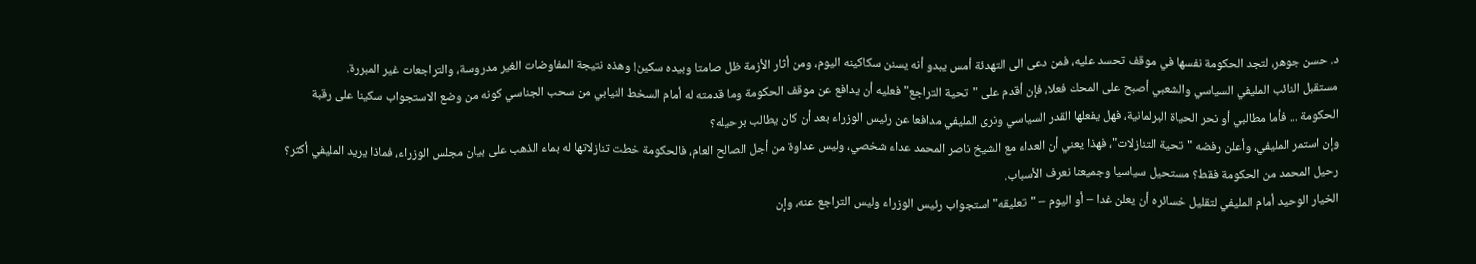د. حسن جوهر، لتجد الحكومة نفسها في موقف تحسد عليه، فمن دعى الى التهدئة أمس يبدو أنه يسنن سكاكينه اليوم، ومن أثار الأزمة ظل صامتا وبيده سكين! وهذه نتيجة المفاوضات الغير مدروسة، والتراجعات غير المبررة.
مستقبل النائب المليفي السياسي والشعبي أصبح على المحك فعلا، فإن أقدم على "تحية التراجع" فعليه أن يدافع عن موقف الحكومة وما قدمته له أمام السخط النيابي من سحب الجناسي كونه من وضع الاستجواب سكينا على رقبة الحكومة ... فأما مطالبي أو نحر الحياة البرلمانية، فهل يفعلها القدر السياسي ونرى المليفي مدافعا عن رئيس الوزراء بعد أن كان يطالب برحيله؟
وإن استمر المليفي، وأعلن رفضه "تحية التنازلات"، فهذا يعني أن العداء مع الشيخ ناصر المحمد عداء شخصي، وليس عداوة من أجل الصالح العام، فالحكومة خطت تنازلاتها له بماء الذهب على بيان مجلس الوزراء، فماذا يريد المليفي أكثر؟ رحيل المحمد من الحكومة فقط؟ مستحيل سياسيا وجميعنا نعرف الأسباب.
الخيار الوحيد أمام المليفي لتقليل خسائره أن يعلن غدا – أو اليوم – "تعليقه" استجواب رئيس الوزراء وليس التراجع عنه، وإن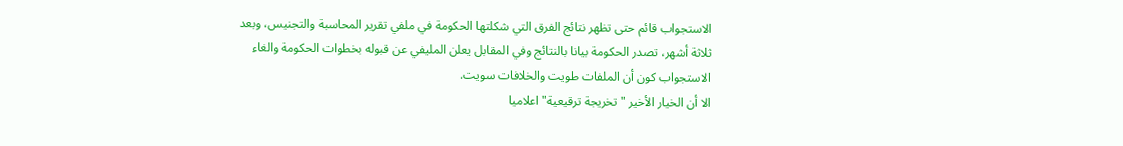الاستجواب قائم حتى تظهر نتائج الفرق التي شكلتها الحكومة في ملفي تقرير المحاسبة والتجنيس، وبعد ثلاثة أشهر، تصدر الحكومة بيانا بالنتائج وفي المقابل يعلن المليفي عن قبوله بخطوات الحكومة والغاء الاستجواب كون أن الملفات طويت والخلافات سويت.
الا أن الخيار الأخير "تخريجة ترقيعية" اعلاميا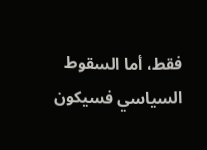فقط، أما السقوط السياسي فسيكون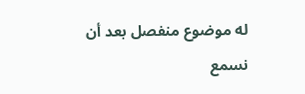له موضوع منفصل بعد أن نسمع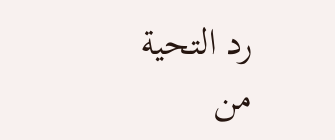رد التحية من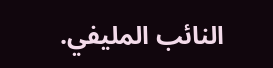النائب المليفي.